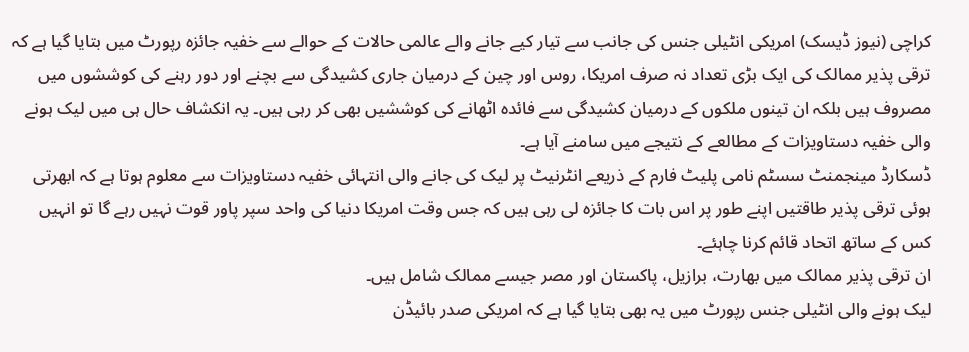کراچی (نیوز ڈیسک) امریکی انٹیلی جنس کی جانب سے تیار کیے جانے والے عالمی حالات کے حوالے سے خفیہ جائزہ رپورٹ میں بتایا گیا ہے کہ ترقی پذیر ممالک کی ایک بڑی تعداد نہ صرف امریکا، روس اور چین کے درمیان جاری کشیدگی سے بچنے اور دور رہنے کی کوششوں میں مصروف ہیں بلکہ ان تینوں ملکوں کے درمیان کشیدگی سے فائدہ اٹھانے کی کوششیں بھی کر رہی ہیں۔ یہ انکشاف حال ہی میں لیک ہونے والی خفیہ دستاویزات کے مطالعے کے نتیجے میں سامنے آیا ہے۔
ڈسکارڈ مینجمنٹ سسٹم نامی پلیٹ فارم کے ذریعے انٹرنیٹ پر لیک کی جانے والی انتہائی خفیہ دستاویزات سے معلوم ہوتا ہے کہ ابھرتی ہوئی ترقی پذیر طاقتیں اپنے طور پر اس بات کا جائزہ لی رہی ہیں کہ جس وقت امریکا دنیا کی واحد سپر پاور قوت نہیں رہے گا تو انہیں کس کے ساتھ اتحاد قائم کرنا چاہئے۔
ان ترقی پذیر ممالک میں بھارت، برازیل، پاکستان اور مصر جیسے ممالک شامل ہیں۔
لیک ہونے والی انٹیلی جنس رپورٹ میں یہ بھی بتایا گیا ہے کہ امریکی صدر بائیڈن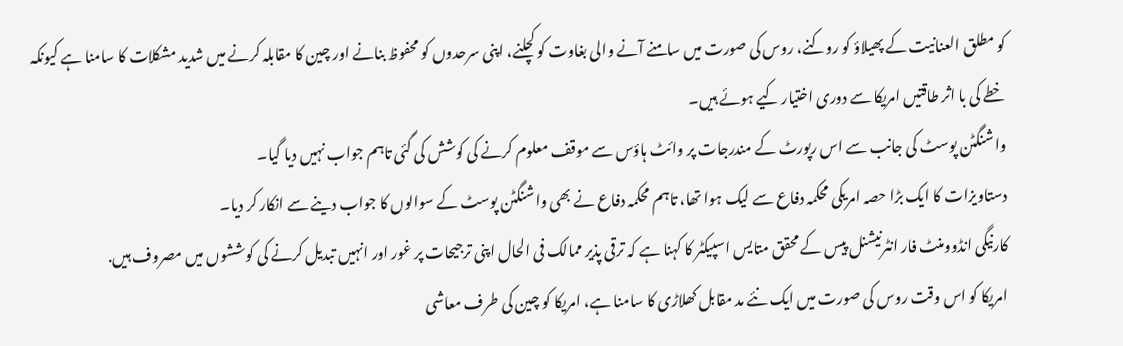کو مطلق العنانیت کے پھیلاؤ کو روکنے، روس کی صورت میں سامنے آنے والی بغاوت کو کچلنے، اپنی سرحدوں کو محفوظ بنانے اور چین کا مقابلہ کرنے میں شدید مشکلات کا سامنا ہے کیونکہ خطے کی با اثر طاقتیں امریکا سے دوری اختیار کیے ہوئے ہیں۔
واشنگٹن پوسٹ کی جانب سے اس رپورٹ کے مندرجات پر وائٹ ہاؤس سے موقف معلوم کرنے کی کوشش کی گئی تاہم جواب نہیں دیا گیا۔
دستاویزات کا ایک بڑا حصہ امریکی محکمہ دفاع سے لیک ہوا تھا، تاہم محکمہ دفاع نے بھی واشنگٹن پوسٹ کے سوالوں کا جواب دینے سے انکار کر دیا۔
کارنیگی انڈوومنٹ فار انٹرنیشنل پیس کے محقق متایس اسپیکٹر کا کہنا ہے کہ ترقی پذیر ممالک فی الحال اپنی ترجیحات پر غور اور انہیں تبدیل کرنے کی کوششوں میں مصروف ہیں.
امریکا کو اس وقت روس کی صورت میں ایک نئے مد مقابل کھلاڑی کا سامنا ہے، امریکا کو چین کی طرف معاشی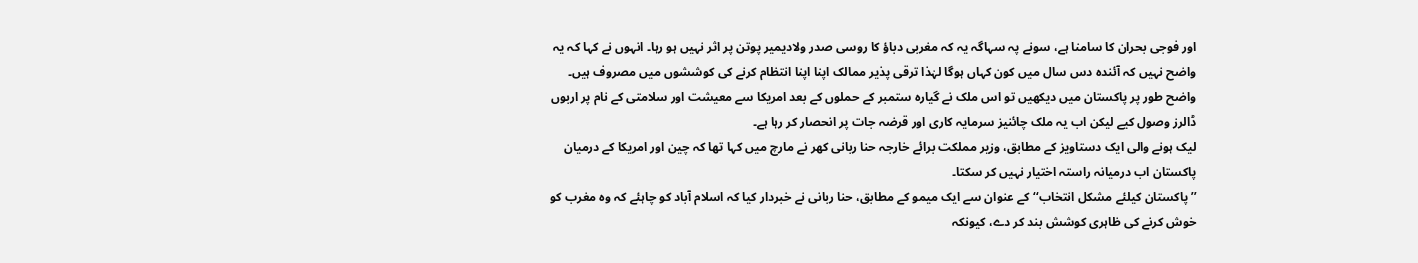اور فوجی بحران کا سامنا ہے، سونے پہ سہاگہ یہ کہ مغربی دباؤ کا روسی صدر ولادیمیر پوتن پر اثر نہیں ہو رہا۔ انہوں نے کہا کہ یہ واضح نہیں کہ آئندہ دس سال میں کون کہاں ہوگا لہٰذا ترقی پذیر ممالک اپنا اپنا انتظام کرنے کی کوششوں میں مصروف ہیں۔
واضح طور پر پاکستان میں دیکھیں تو اس ملک نے گیارہ ستمبر کے حملوں کے بعد امریکا سے معیشت اور سلامتی کے نام پر اربوں ڈالرز وصول کیے لیکن اب یہ ملک چائنیز سرمایہ کاری اور قرضہ جات پر انحصار کر رہا ہے۔
لیک ہونے والی ایک دستاویز کے مطابق، وزیر مملکت برائے خارجہ حنا ربانی کھر نے مارچ میں کہا تھا کہ چین اور امریکا کے درمیان پاکستان اب درمیانہ راستہ اختیار نہیں کر سکتا۔
’’پاکستان کیلئے مشکل انتخاب‘‘ کے عنوان سے ایک میمو کے مطابق، حنا ربانی نے خبردار کیا کہ اسلام آباد کو چاہئے کہ وہ مغرب کو خوش کرنے کی ظاہری کوشش بند کر دے، کیونکہ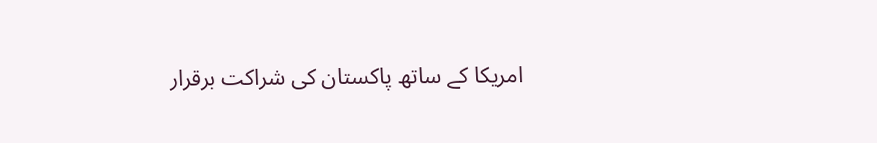امریکا کے ساتھ پاکستان کی شراکت برقرار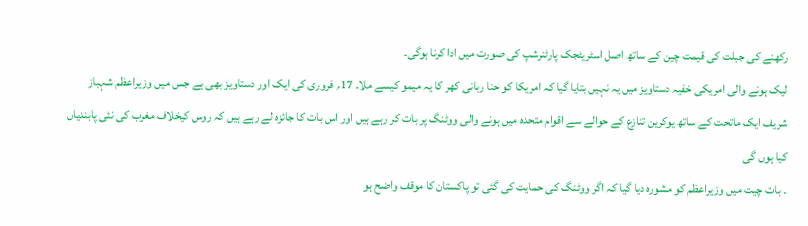رکھنے کی جبلت کی قیمت چین کے ساتھ اصل اسٹریٹجک پارٹنرشپ کی صورت میں ادا کرنا ہوگی۔
لیک ہونے والی امریکی خفیہ دستاویز میں یہ نہیں بتایا گیا کہ امریکا کو حنا ربانی کھر کا یہ میمو کیسے ملا۔ 17؍ فروری کی ایک اور دستاویز بھی ہے جس میں وزیراعظم شہباز شریف ایک ماتحت کے ساتھ یوکرین تنازع کے حوالے سے اقوام متحدہ میں ہونے والی ووٹنگ پر بات کر رہے ہیں اور اس بات کا جائزہ لے رہے ہیں کہ روس کیخلاف مغرب کی نئی پابندیاں کیا ہوں گی
۔ بات چیت میں وزیراعظم کو مشورہ دیا گیا کہ اگر ووٹنگ کی حمایت کی گئی تو پاکستان کا موقف واضح ہو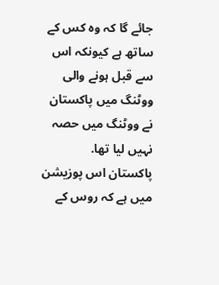جائے گا کہ وہ کس کے ساتھ ہے کیونکہ اس سے قبل ہونے والی ووٹنگ میں پاکستان نے ووٹنگ میں حصہ نہیں لیا تھا.
پاکستان اس پوزیشن میں ہے کہ روس کے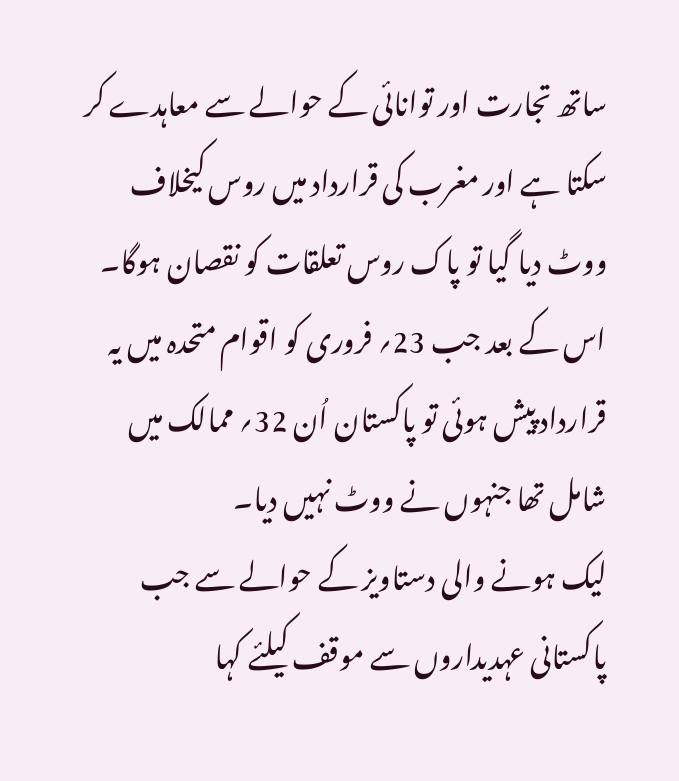ساتھ تجارت اور توانائی کے حوالے سے معاہدے کر سکتا ہے اور مغرب کی قرارداد میں روس کیخلاف ووٹ دیا گیا تو پاک روس تعلقات کو نقصان ہوگا۔ اس کے بعد جب 23؍ فروری کو اقوام متحدہ میں یہ قرارداد پیش ہوئی تو پاکستان اُن 32؍ ممالک میں شامل تھا جنہوں نے ووٹ نہیں دیا۔
لیک ہونے والی دستاویز کے حوالے سے جب پاکستانی عہدیداروں سے موقف کیلئے کہا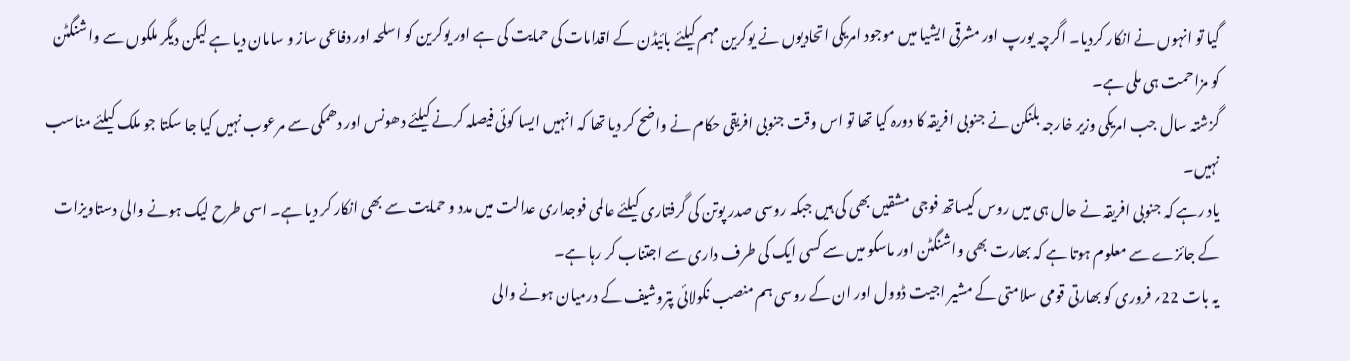گیا تو انہوں نے انکار کردیا۔ اگرچہ یورپ اور مشرقی ایشیا میں موجود امریکی اتحادیوں نے یوکرین مہم کیلئے بائیڈن کے اقدامات کی حمایت کی ہے اور یوکرین کو اسلحہ اور دفاعی ساز و سامان دیا ہے لیکن دیگر ملکوں سے واشنگٹن کو مزاحمت ہی ملی ہے۔
گزشتہ سال جب امریکی وزیر خارجہ بلنکن نے جنوبی افریقہ کا دورہ کیا تھا تو اس وقت جنوبی افریقی حکام نے واضح کر دیا تھا کہ انہیں ایسا کوئی فیصلہ کرنے کیلئے دھونس اور دھمکی سے مرعوب نہیں کیا جا سکتا جو ملک کیلئے مناسب نہیں۔
یاد رہے کہ جنوبی افریقہ نے حال ہی میں روس کیساتھ فوجی مشقیں بھی کی ہیں جبکہ روسی صدر پوتن کی گرفتاری کیلئے عالمی فوجداری عدالت میں مدد و حمایت سے بھی انکار کر دیا ہے۔ اسی طرح لیک ہونے والی دستاویزات کے جائزے سے معلوم ہوتا ہے کہ بھارت بھی واشنگٹن اور ماسکو میں سے کسی ایک کی طرف داری سے اجتناب کر رہا ہے۔
یہ بات 22؍ فروری کو بھارتی قومی سلامتی کے مشیر اجیت ڈوول اور ان کے روسی ہم منصب نکولائی پتروشیف کے درمیان ہونے والی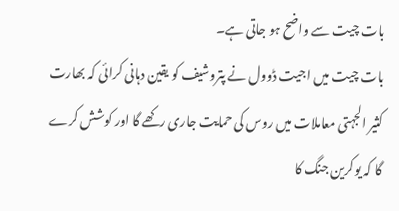بات چیت سے واضح ہو جاتی ہے۔
بات چیت میں اجیت ڈوول نے پتروشیف کو یقین دہانی کرائی کہ بھارت کثیر الجہتی معاملات میں روس کی حمایت جاری رکھے گا اور کوشش کرے گا کہ یوکرین جنگ کا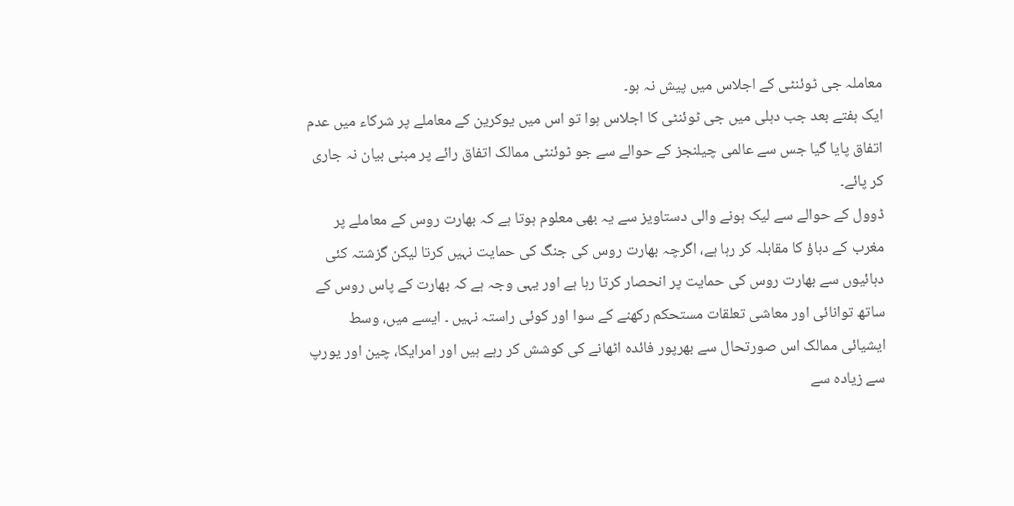معاملہ جی ٹوئنٹی کے اجلاس میں پیش نہ ہو۔
ایک ہفتے بعد جب دہلی میں جی ٹوئنٹی کا اجلاس ہوا تو اس میں یوکرین کے معاملے پر شرکاء میں عدم اتفاق پایا گیا جس سے عالمی چیلنجز کے حوالے سے جو ٹوئنٹی ممالک اتفاق رائے پر مبنی بیان نہ جاری کر پائے۔
ڈوول کے حوالے سے لیک ہونے والی دستاویز سے یہ بھی معلوم ہوتا ہے کہ بھارت روس کے معاملے پر مغرب کے دباؤ کا مقابلہ کر رہا ہے، اگرچہ بھارت روس کی جنگ کی حمایت نہیں کرتا لیکن گزشتہ کئی دہائیوں سے بھارت روس کی حمایت پر انحصار کرتا رہا ہے اور یہی وجہ ہے کہ بھارت کے پاس روس کے ساتھ توانائی اور معاشی تعلقات مستحکم رکھنے کے سوا اور کوئی راستہ نہیں ۔ ایسے میں، وسط ایشیائی ممالک اس صورتحال سے بھرپور فائدہ اٹھانے کی کوشش کر رہے ہیں اور امرایکا، چین اور یورپ سے زیادہ سے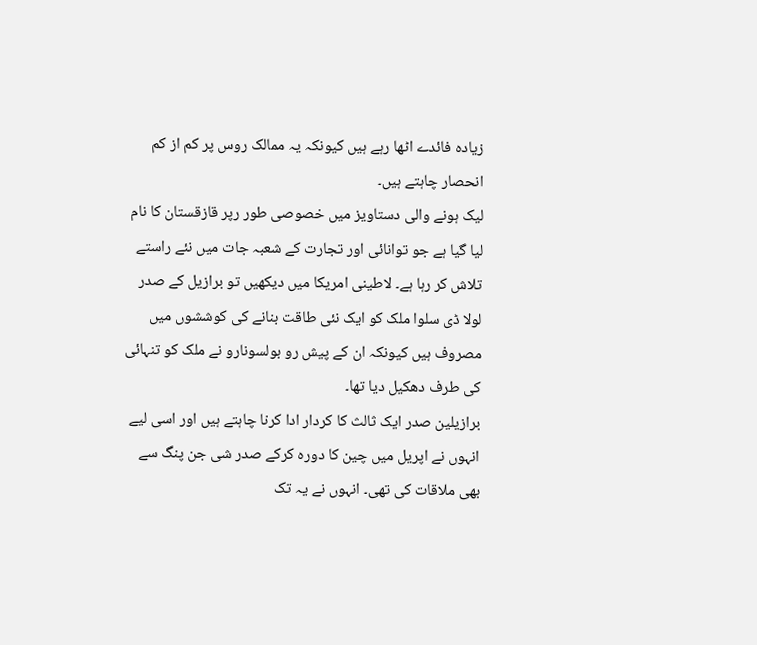زیادہ فائدے اٹھا رہے ہیں کیونکہ یہ ممالک روس پر کم از کم انحصار چاہتے ہیں۔
لیک ہونے والی دستاویز میں خصوصی طور رپر قازقستان کا نام لیا گیا ہے جو توانائی اور تجارت کے شعبہ جات میں نئے راستے تلاش کر رہا ہے۔ لاطینی امریکا میں دیکھیں تو برازیل کے صدر لولا ڈی سلوا ملک کو ایک نئی طاقت بنانے کی کوششوں میں مصروف ہیں کیونکہ ان کے پیش رو بولسونارو نے ملک کو تنہائی کی طرف دھکیل دیا تھا۔
برازیلین صدر ایک ثالث کا کردار ادا کرنا چاہتے ہیں اور اسی لیے انہوں نے اپریل میں چین کا دورہ کرکے صدر شی جن پنگ سے بھی ملاقات کی تھی۔ انہوں نے یہ تک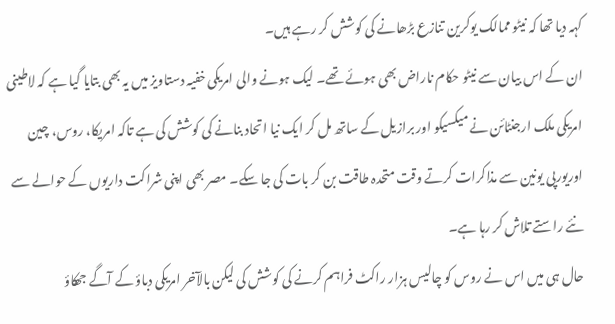کہہ دیا تھا کہ نیٹو ممالک یوکرین تنازع بڑھانے کی کوشش کر رہے ہیں۔
ان کے اس بیان سے نیٹو حکام ناراض بھی ہوئے تھے۔ لیک ہونے والی امریکی خفیہ دستاویز میں یہ بھی بتایا گیا ہے کہ لاطینی امریکی ملک ارجنٹائن نے میکسیکو اور برازیل کے ساتھ مل کر ایک نیا اتحاد بنانے کی کوشش کی ہے تاکہ امریکا، روس، چین اوریورپی یونین سے مذاکرات کرتے وقت متحدہ طاقت بن کر بات کی جا سکے۔ مصر بھی اپنی شراکت داریوں کے حوالے سے نئے راستے تلاش کر رہا ہے۔
حال ہی میں اس نے روس کو چالیس ہزار راکٹ فراہم کرنے کی کوشش کی لیکن بالآخر امریکی دباؤ کے آگے جھکاؤ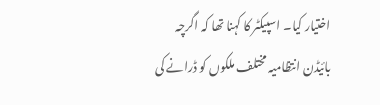اختیار کیا۔ اسپیکٹر کا کہنا تھا کہ اگرچہ بائیڈن انتظامیہ مختلف ملکوں کو ڈرانے کی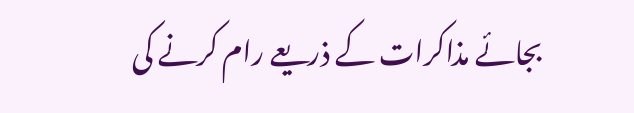بجائے مذاکرات کے ذریعے رام کرنے کی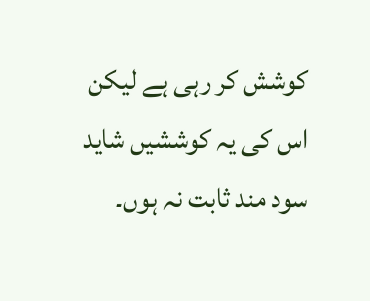کوشش کر رہی ہے لیکن اس کی یہ کوششیں شاید سود مند ثابت نہ ہوں۔